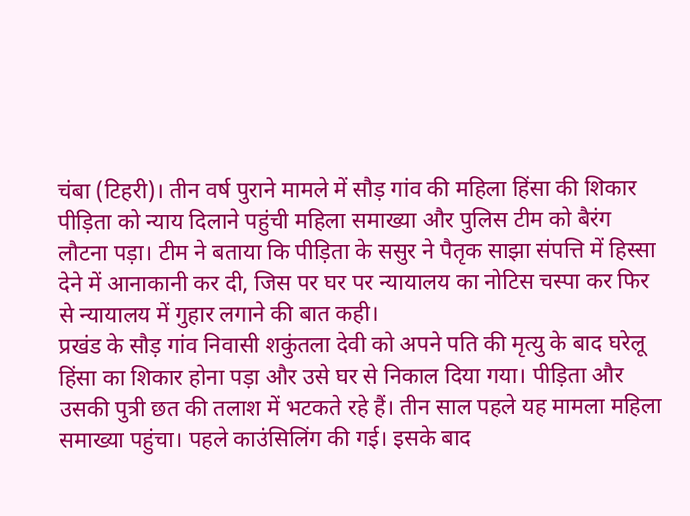चंबा (टिहरी)। तीन वर्ष पुराने मामले में सौड़ गांव की महिला हिंसा की शिकार पीड़िता को न्याय दिलाने पहुंची महिला समाख्या और पुलिस टीम को बैरंग लौटना पड़ा। टीम ने बताया कि पीड़िता के ससुर ने पैतृक साझा संपत्ति में हिस्सा देने में आनाकानी कर दी, जिस पर घर पर न्यायालय का नोटिस चस्पा कर फिर से न्यायालय में गुहार लगाने की बात कही।
प्रखंड के सौड़ गांव निवासी शकुंतला देवी को अपने पति की मृत्यु के बाद घरेलू हिंसा का शिकार होना पड़ा और उसे घर से निकाल दिया गया। पीड़िता और उसकी पुत्री छत की तलाश में भटकते रहे हैं। तीन साल पहले यह मामला महिला समाख्या पहुंचा। पहले काउंसिलिंग की गई। इसके बाद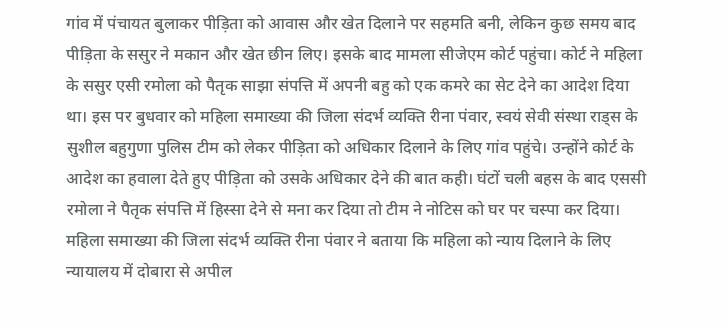गांव में पंचायत बुलाकर पीड़िता को आवास और खेत दिलाने पर सहमति बनी, लेकिन कुछ समय बाद पीड़िता के ससुर ने मकान और खेत छीन लिए। इसके बाद मामला सीजेएम कोर्ट पहुंचा। कोर्ट ने महिला के ससुर एसी रमोला को पैतृक साझा संपत्ति में अपनी बहु को एक कमरे का सेट देने का आदेश दिया था। इस पर बुधवार को महिला समाख्या की जिला संदर्भ व्यक्ति रीना पंवार, स्वयं सेवी संस्था राड्स के सुशील बहुगुणा पुलिस टीम को लेकर पीड़िता को अधिकार दिलाने के लिए गांव पहुंचे। उन्होंने कोर्ट के आदेश का हवाला देते हुए पीड़िता को उसके अधिकार देने की बात कही। घंटों चली बहस के बाद एससी रमोला ने पैतृक संपत्ति में हिस्सा देने से मना कर दिया तो टीम ने नोटिस को घर पर चस्पा कर दिया। महिला समाख्या की जिला संदर्भ व्यक्ति रीना पंवार ने बताया कि महिला को न्याय दिलाने के लिए न्यायालय में दोबारा से अपील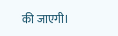की जाएगी।